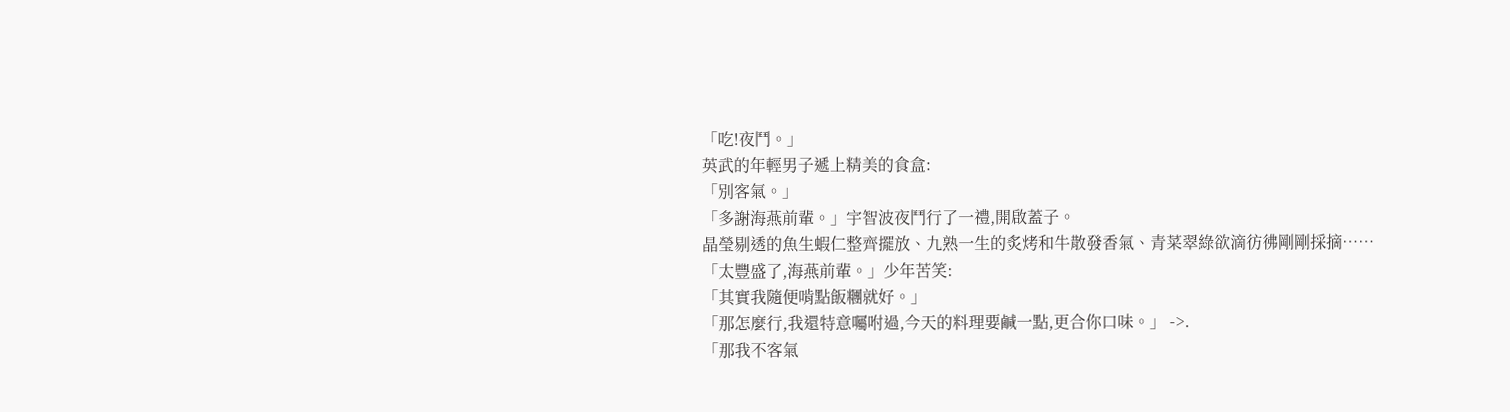「吃!夜鬥。」
英武的年輕男子遞上精美的食盒:
「別客氣。」
「多謝海燕前輩。」宇智波夜鬥行了一禮,開啟蓋子。
晶瑩剔透的魚生蝦仁整齊擺放、九熟一生的炙烤和牛散發香氣、青菜翠綠欲滴彷彿剛剛採摘……
「太豐盛了,海燕前輩。」少年苦笑:
「其實我隨便啃點飯糰就好。」
「那怎麼行,我還特意囑咐過,今天的料理要鹹一點,更合你口味。」 ->.
「那我不客氣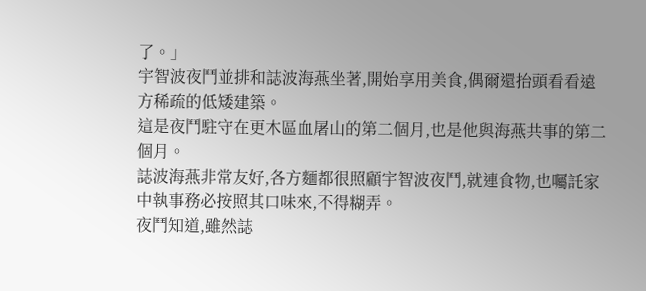了。」
宇智波夜鬥並排和誌波海燕坐著,開始享用美食,偶爾還抬頭看看遠方稀疏的低矮建築。
這是夜鬥駐守在更木區血屠山的第二個月,也是他與海燕共事的第二個月。
誌波海燕非常友好,各方麵都很照顧宇智波夜鬥,就連食物,也囑託家中執事務必按照其口味來,不得糊弄。
夜鬥知道,雖然誌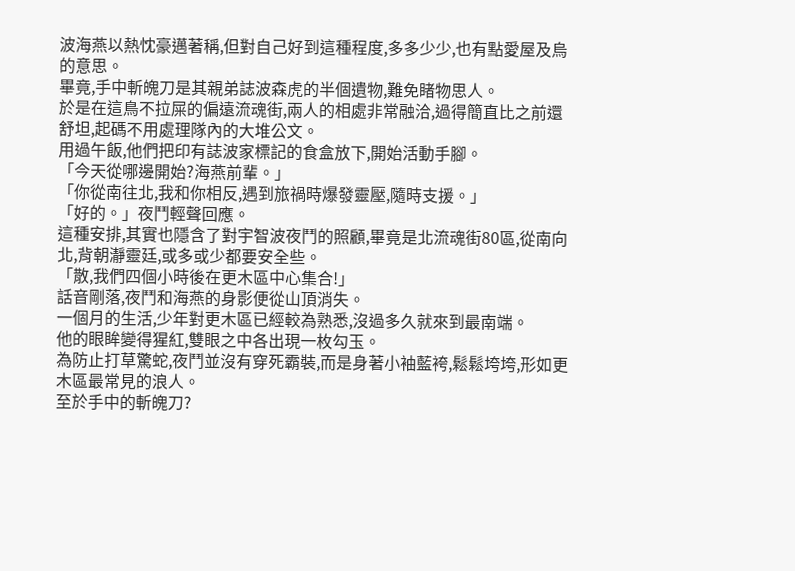波海燕以熱忱豪邁著稱,但對自己好到這種程度,多多少少,也有點愛屋及烏的意思。
畢竟,手中斬魄刀是其親弟誌波森虎的半個遺物,難免睹物思人。
於是在這鳥不拉屎的偏遠流魂街,兩人的相處非常融洽,過得簡直比之前還舒坦,起碼不用處理隊內的大堆公文。
用過午飯,他們把印有誌波家標記的食盒放下,開始活動手腳。
「今天從哪邊開始?海燕前輩。」
「你從南往北,我和你相反,遇到旅禍時爆發靈壓,隨時支援。」
「好的。」夜鬥輕聲回應。
這種安排,其實也隱含了對宇智波夜鬥的照顧,畢竟是北流魂街80區,從南向北,背朝瀞靈廷,或多或少都要安全些。
「散,我們四個小時後在更木區中心集合!」
話音剛落,夜鬥和海燕的身影便從山頂消失。
一個月的生活,少年對更木區已經較為熟悉,沒過多久就來到最南端。
他的眼眸變得猩紅,雙眼之中各出現一枚勾玉。
為防止打草驚蛇,夜鬥並沒有穿死霸裝,而是身著小袖藍袴,鬆鬆垮垮,形如更木區最常見的浪人。
至於手中的斬魄刀?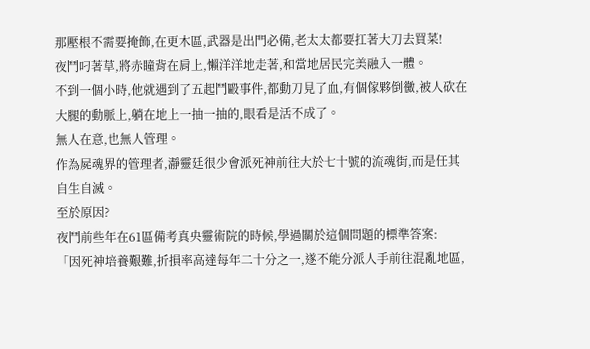那壓根不需要掩飾,在更木區,武器是出門必備,老太太都要扛著大刀去買菜!
夜鬥叼著草,將赤瞳背在肩上,懶洋洋地走著,和當地居民完美融入一體。
不到一個小時,他就遇到了五起鬥毆事件,都動刀見了血,有個傢夥倒黴,被人砍在大腿的動脈上,躺在地上一抽一抽的,眼看是活不成了。
無人在意,也無人管理。
作為屍魂界的管理者,瀞靈廷很少會派死神前往大於七十號的流魂街,而是任其自生自滅。
至於原因?
夜鬥前些年在61區備考真央靈術院的時候,學過關於這個問題的標準答案:
「因死神培養艱難,折損率高達每年二十分之一,遂不能分派人手前往混亂地區,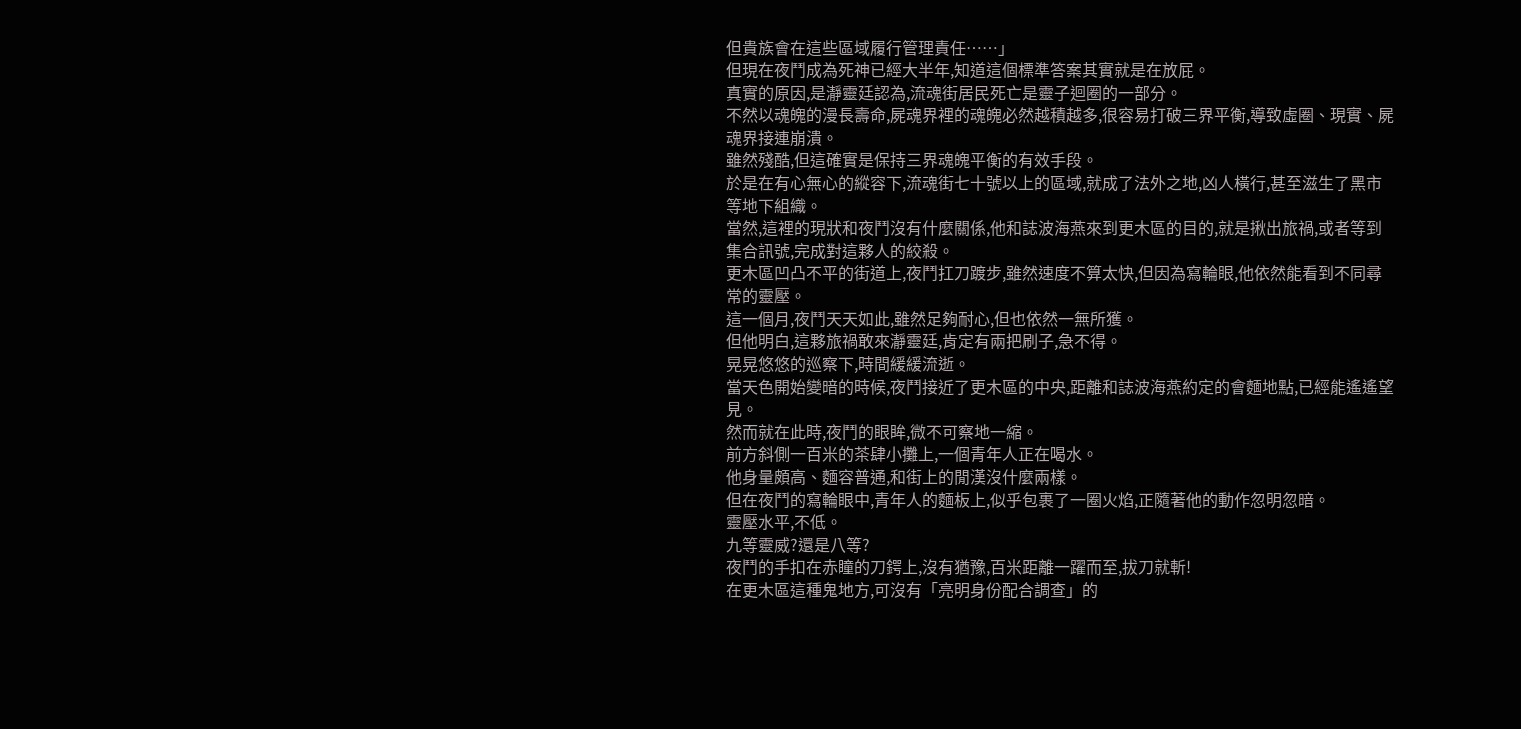但貴族會在這些區域履行管理責任……」
但現在夜鬥成為死神已經大半年,知道這個標準答案其實就是在放屁。
真實的原因,是瀞靈廷認為,流魂街居民死亡是靈子迴圈的一部分。
不然以魂魄的漫長壽命,屍魂界裡的魂魄必然越積越多,很容易打破三界平衡,導致虛圈、現實、屍魂界接連崩潰。
雖然殘酷,但這確實是保持三界魂魄平衡的有效手段。
於是在有心無心的縱容下,流魂街七十號以上的區域,就成了法外之地,凶人橫行,甚至滋生了黑市等地下組織。
當然,這裡的現狀和夜鬥沒有什麼關係,他和誌波海燕來到更木區的目的,就是揪出旅禍,或者等到集合訊號,完成對這夥人的絞殺。
更木區凹凸不平的街道上,夜鬥扛刀踱步,雖然速度不算太快,但因為寫輪眼,他依然能看到不同尋常的靈壓。
這一個月,夜鬥天天如此,雖然足夠耐心,但也依然一無所獲。
但他明白,這夥旅禍敢來瀞靈廷,肯定有兩把刷子,急不得。
晃晃悠悠的巡察下,時間緩緩流逝。
當天色開始變暗的時候,夜鬥接近了更木區的中央,距離和誌波海燕約定的會麵地點,已經能遙遙望見。
然而就在此時,夜鬥的眼眸,微不可察地一縮。
前方斜側一百米的茶肆小攤上,一個青年人正在喝水。
他身量頗高、麵容普通,和街上的閒漢沒什麼兩樣。
但在夜鬥的寫輪眼中,青年人的麵板上,似乎包裹了一圈火焰,正隨著他的動作忽明忽暗。
靈壓水平,不低。
九等靈威?還是八等?
夜鬥的手扣在赤瞳的刀鍔上,沒有猶豫,百米距離一躍而至,拔刀就斬!
在更木區這種鬼地方,可沒有「亮明身份配合調查」的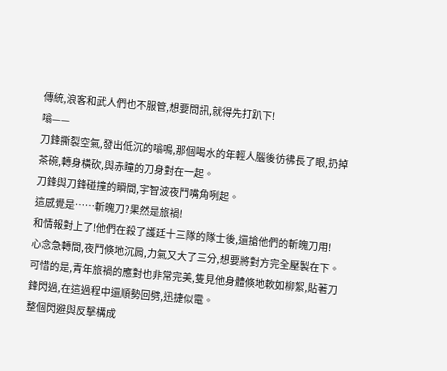傳統,浪客和武人們也不服管,想要問訊,就得先打趴下!
嗡——
刀鋒撕裂空氣,發出低沉的嗡鳴,那個喝水的年輕人腦後彷彿長了眼,扔掉茶碗,轉身橫砍,與赤瞳的刀身對在一起。
刀鋒與刀鋒碰撞的瞬間,宇智波夜鬥嘴角咧起。
這感覺是……斬魄刀?果然是旅禍!
和情報對上了!他們在殺了護廷十三隊的隊士後,還搶他們的斬魄刀用!
心念急轉間,夜鬥倏地沉肩,力氣又大了三分,想要將對方完全壓製在下。
可惜的是,青年旅禍的應對也非常完美,隻見他身體倏地軟如柳絮,貼著刀鋒閃過,在這過程中還順勢回劈,迅捷似電。
整個閃避與反擊構成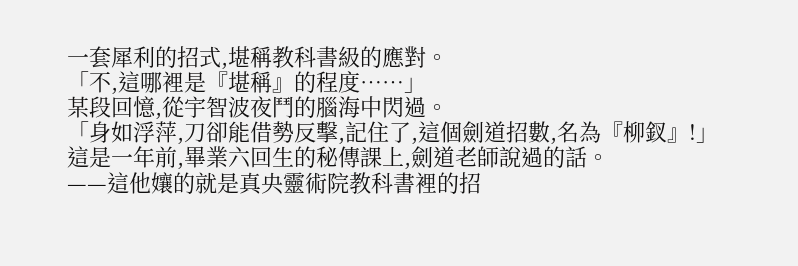一套犀利的招式,堪稱教科書級的應對。
「不,這哪裡是『堪稱』的程度……」
某段回憶,從宇智波夜鬥的腦海中閃過。
「身如浮萍,刀卻能借勢反擊,記住了,這個劍道招數,名為『柳釵』!」
這是一年前,畢業六回生的秘傳課上,劍道老師說過的話。
——這他孃的就是真央靈術院教科書裡的招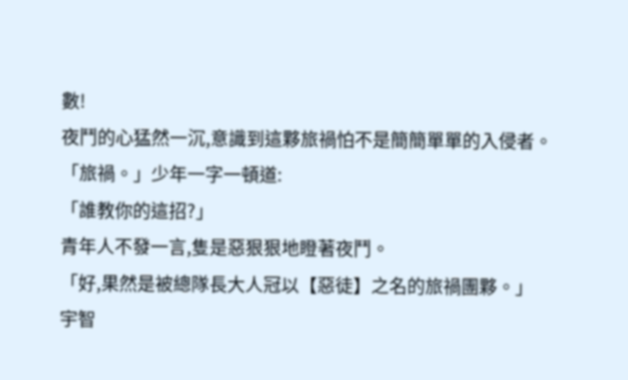數!
夜鬥的心猛然一沉,意識到這夥旅禍怕不是簡簡單單的入侵者。
「旅禍。」少年一字一頓道:
「誰教你的這招?」
青年人不發一言,隻是惡狠狠地瞪著夜鬥。
「好,果然是被總隊長大人冠以【惡徒】之名的旅禍團夥。」
宇智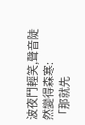波夜鬥輕笑,聲音陡然變得森寒:
「那就先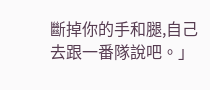斷掉你的手和腿,自己去跟一番隊說吧。」